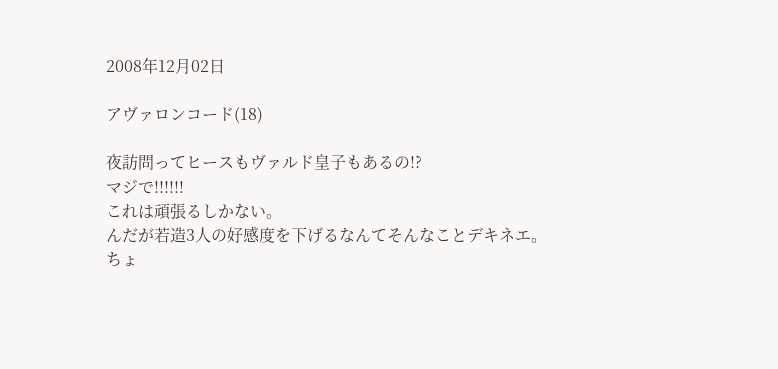2008年12月02日

アヴァロンコード(18)

夜訪問ってヒースもヴァルド皇子もあるの!?
マジで!!!!!!
これは頑張るしかない。
んだが若造3人の好感度を下げるなんてそんなことデキネエ。
ちょ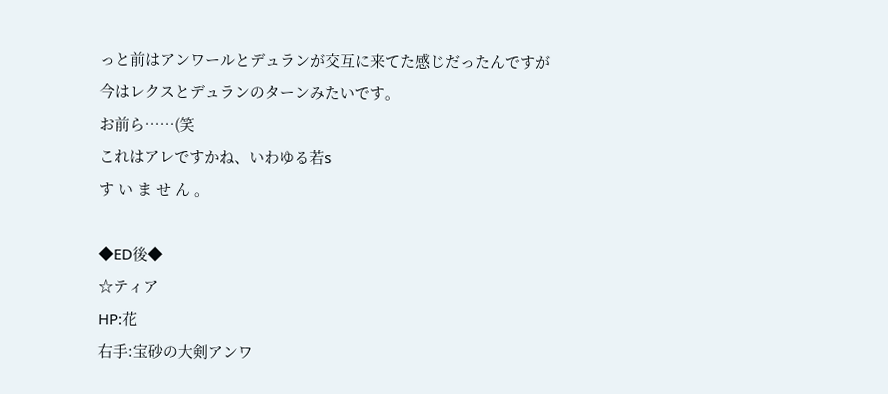っと前はアンワールとデュランが交互に来てた感じだったんですが
今はレクスとデュランのターンみたいです。
お前ら……(笑
これはアレですかね、いわゆる若s
す い ま せ ん 。

◆ED後◆
☆ティア
HP:花
右手:宝砂の大剣アンワ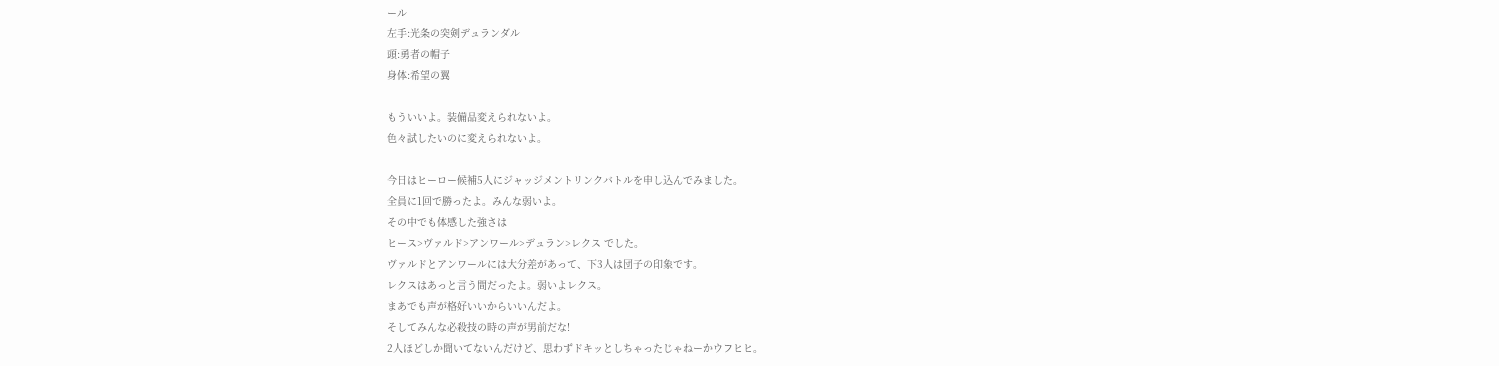ール
左手:光条の突剣デュランダル
頭:勇者の帽子
身体:希望の翼

もういいよ。装備品変えられないよ。
色々試したいのに変えられないよ。

今日はヒーロー候補5人にジャッジメントリンクバトルを申し込んでみました。
全員に1回で勝ったよ。みんな弱いよ。
その中でも体感した強さは
ヒース>ヴァルド>アンワール>デュラン>レクス でした。
ヴァルドとアンワールには大分差があって、下3人は団子の印象です。
レクスはあっと言う間だったよ。弱いよレクス。
まあでも声が格好いいからいいんだよ。
そしてみんな必殺技の時の声が男前だな!
2人ほどしか聞いてないんだけど、思わずドキッとしちゃったじゃねーかウフヒヒ。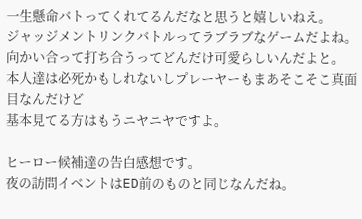一生懸命バトってくれてるんだなと思うと嬉しいねえ。
ジャッジメントリンクバトルってラブラブなゲームだよね。
向かい合って打ち合うってどんだけ可愛らしいんだよと。
本人達は必死かもしれないしプレーヤーもまあそこそこ真面目なんだけど
基本見てる方はもうニヤニヤですよ。

ヒーロー候補達の告白感想です。
夜の訪問イベントはED前のものと同じなんだね。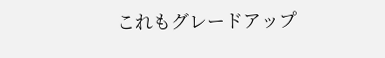これもグレードアップ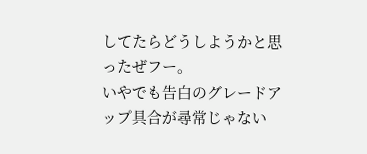してたらどうしようかと思ったぜフー。
いやでも告白のグレードアップ具合が尋常じゃない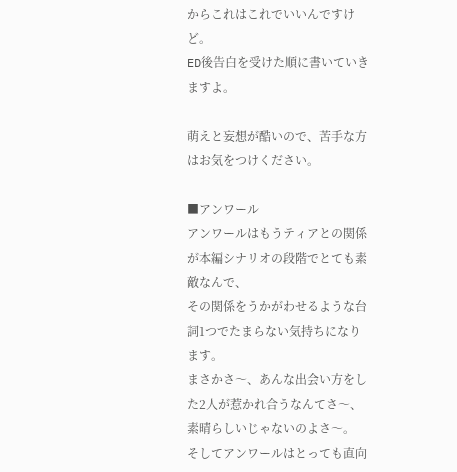からこれはこれでいいんですけど。
ED後告白を受けた順に書いていきますよ。

萌えと妄想が酷いので、苦手な方はお気をつけください。

■アンワール
アンワールはもうティアとの関係が本編シナリオの段階でとても素敵なんで、
その関係をうかがわせるような台詞1つでたまらない気持ちになります。
まさかさ〜、あんな出会い方をした2人が惹かれ合うなんてさ〜、
素晴らしいじゃないのよさ〜。
そしてアンワールはとっても直向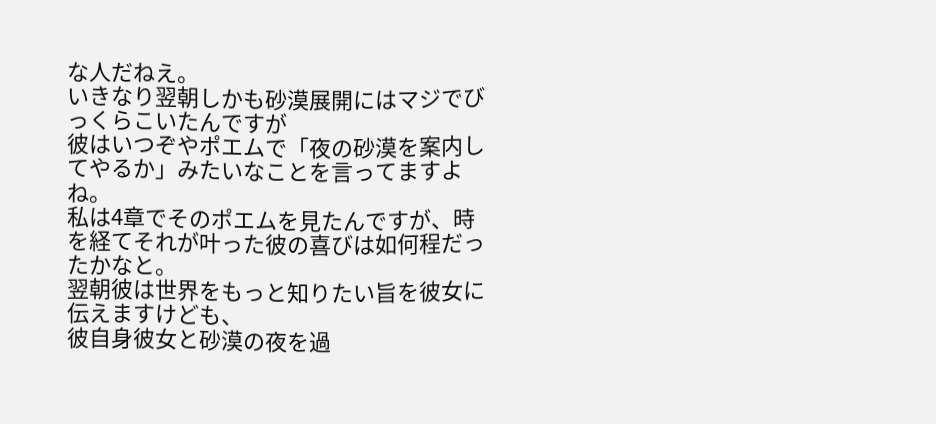な人だねえ。
いきなり翌朝しかも砂漠展開にはマジでびっくらこいたんですが
彼はいつぞやポエムで「夜の砂漠を案内してやるか」みたいなことを言ってますよね。
私は4章でそのポエムを見たんですが、時を経てそれが叶った彼の喜びは如何程だったかなと。
翌朝彼は世界をもっと知りたい旨を彼女に伝えますけども、
彼自身彼女と砂漠の夜を過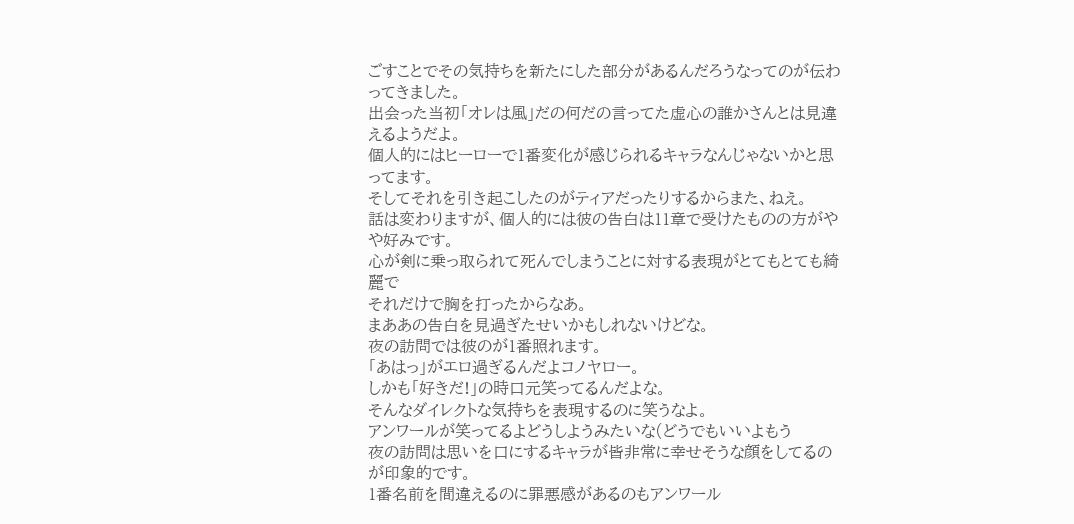ごすことでその気持ちを新たにした部分があるんだろうなってのが伝わってきました。
出会った当初「オレは風」だの何だの言ってた虚心の誰かさんとは見違えるようだよ。
個人的にはヒーローで1番変化が感じられるキャラなんじゃないかと思ってます。
そしてそれを引き起こしたのがティアだったりするからまた、ねえ。
話は変わりますが、個人的には彼の告白は11章で受けたものの方がやや好みです。
心が剣に乗っ取られて死んでしまうことに対する表現がとてもとても綺麗で
それだけで胸を打ったからなあ。
まああの告白を見過ぎたせいかもしれないけどな。
夜の訪問では彼のが1番照れます。
「あはっ」がエロ過ぎるんだよコノヤロー。
しかも「好きだ!」の時口元笑ってるんだよな。
そんなダイレクトな気持ちを表現するのに笑うなよ。
アンワールが笑ってるよどうしようみたいな(どうでもいいよもう
夜の訪問は思いを口にするキャラが皆非常に幸せそうな顔をしてるのが印象的です。
1番名前を間違えるのに罪悪感があるのもアンワール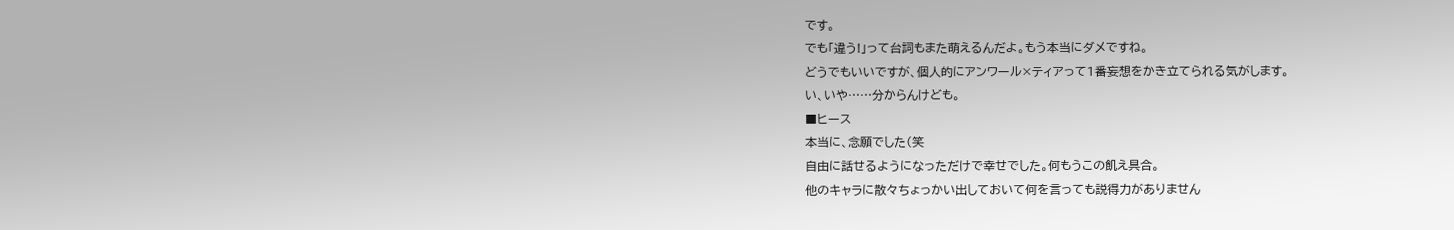です。
でも「違う!」って台詞もまた萌えるんだよ。もう本当にダメですね。
どうでもいいですが、個人的にアンワール×ティアって1番妄想をかき立てられる気がします。
い、いや……分からんけども。
■ヒース
本当に、念願でした(笑
自由に話せるようになっただけで幸せでした。何もうこの飢え具合。
他のキャラに散々ちょっかい出しておいて何を言っても説得力がありません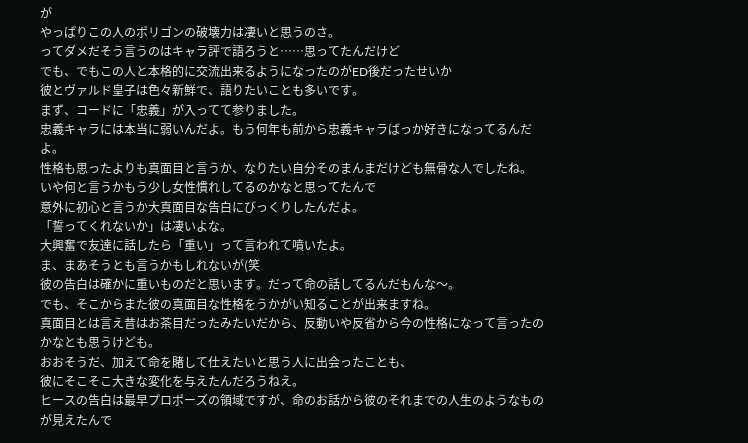が
やっぱりこの人のポリゴンの破壊力は凄いと思うのさ。
ってダメだそう言うのはキャラ評で語ろうと……思ってたんだけど
でも、でもこの人と本格的に交流出来るようになったのがED後だったせいか
彼とヴァルド皇子は色々新鮮で、語りたいことも多いです。
まず、コードに「忠義」が入ってて参りました。
忠義キャラには本当に弱いんだよ。もう何年も前から忠義キャラばっか好きになってるんだよ。
性格も思ったよりも真面目と言うか、なりたい自分そのまんまだけども無骨な人でしたね。
いや何と言うかもう少し女性慣れしてるのかなと思ってたんで
意外に初心と言うか大真面目な告白にびっくりしたんだよ。
「誓ってくれないか」は凄いよな。
大興奮で友達に話したら「重い」って言われて噴いたよ。
ま、まあそうとも言うかもしれないが(笑
彼の告白は確かに重いものだと思います。だって命の話してるんだもんな〜。
でも、そこからまた彼の真面目な性格をうかがい知ることが出来ますね。
真面目とは言え昔はお茶目だったみたいだから、反動いや反省から今の性格になって言ったのかなとも思うけども。
おおそうだ、加えて命を賭して仕えたいと思う人に出会ったことも、
彼にそこそこ大きな変化を与えたんだろうねえ。
ヒースの告白は最早プロポーズの領域ですが、命のお話から彼のそれまでの人生のようなものが見えたんで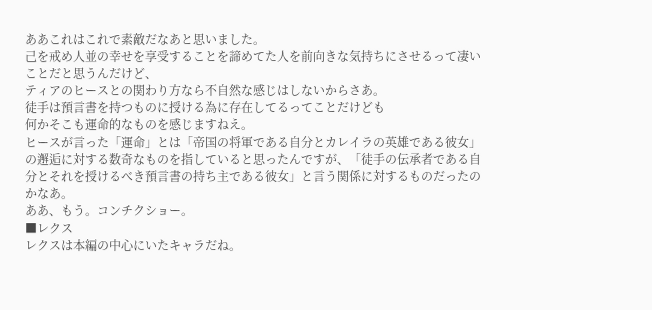ああこれはこれで素敵だなあと思いました。
己を戒め人並の幸せを享受することを諦めてた人を前向きな気持ちにさせるって凄いことだと思うんだけど、
ティアのヒースとの関わり方なら不自然な感じはしないからさあ。
徒手は預言書を持つものに授ける為に存在してるってことだけども
何かそこも運命的なものを感じますねえ。
ヒースが言った「運命」とは「帝国の将軍である自分とカレイラの英雄である彼女」の邂逅に対する数奇なものを指していると思ったんですが、「徒手の伝承者である自分とそれを授けるべき預言書の持ち主である彼女」と言う関係に対するものだったのかなあ。
ああ、もう。コンチクショー。
■レクス
レクスは本編の中心にいたキャラだね。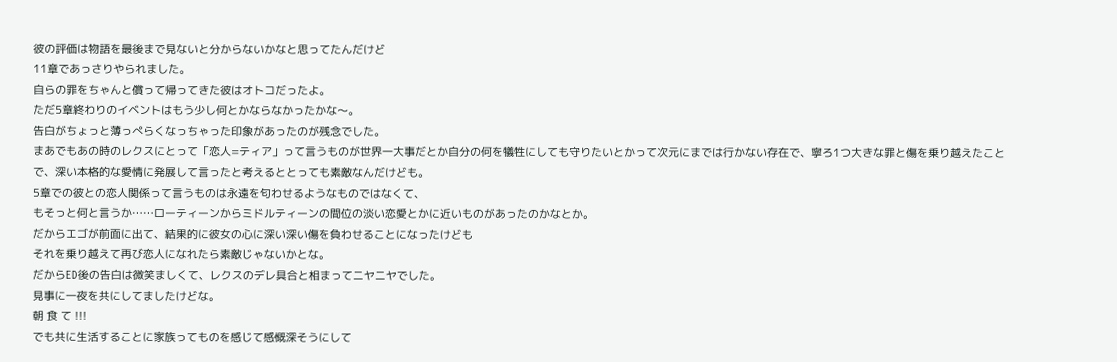彼の評価は物語を最後まで見ないと分からないかなと思ってたんだけど
11章であっさりやられました。
自らの罪をちゃんと償って帰ってきた彼はオトコだったよ。
ただ5章終わりのイベントはもう少し何とかならなかったかな〜。
告白がちょっと薄っぺらくなっちゃった印象があったのが残念でした。
まあでもあの時のレクスにとって「恋人=ティア」って言うものが世界一大事だとか自分の何を犠牲にしても守りたいとかって次元にまでは行かない存在で、寧ろ1つ大きな罪と傷を乗り越えたことで、深い本格的な愛情に発展して言ったと考えるととっても素敵なんだけども。
5章での彼との恋人関係って言うものは永遠を匂わせるようなものではなくて、
もそっと何と言うか……ローティーンからミドルティーンの間位の淡い恋愛とかに近いものがあったのかなとか。
だからエゴが前面に出て、結果的に彼女の心に深い深い傷を負わせることになったけども
それを乗り越えて再び恋人になれたら素敵じゃないかとな。
だからED後の告白は微笑ましくて、レクスのデレ具合と相まってニヤニヤでした。
見事に一夜を共にしてましたけどな。
朝 食 て !!!
でも共に生活することに家族ってものを感じて感慨深そうにして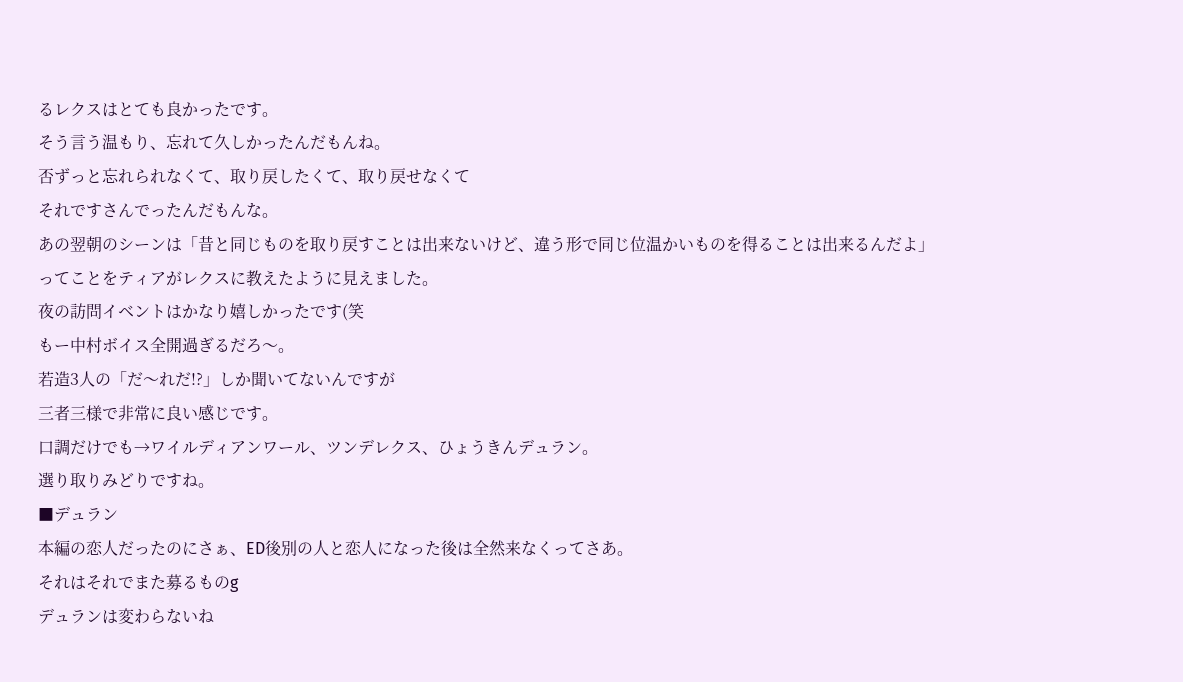るレクスはとても良かったです。
そう言う温もり、忘れて久しかったんだもんね。
否ずっと忘れられなくて、取り戻したくて、取り戻せなくて
それですさんでったんだもんな。
あの翌朝のシーンは「昔と同じものを取り戻すことは出来ないけど、違う形で同じ位温かいものを得ることは出来るんだよ」ってことをティアがレクスに教えたように見えました。
夜の訪問イベントはかなり嬉しかったです(笑
もー中村ボイス全開過ぎるだろ〜。
若造3人の「だ〜れだ!?」しか聞いてないんですが
三者三様で非常に良い感じです。
口調だけでも→ワイルディアンワール、ツンデレクス、ひょうきんデュラン。
選り取りみどりですね。
■デュラン
本編の恋人だったのにさぁ、ED後別の人と恋人になった後は全然来なくってさあ。
それはそれでまた募るものg
デュランは変わらないね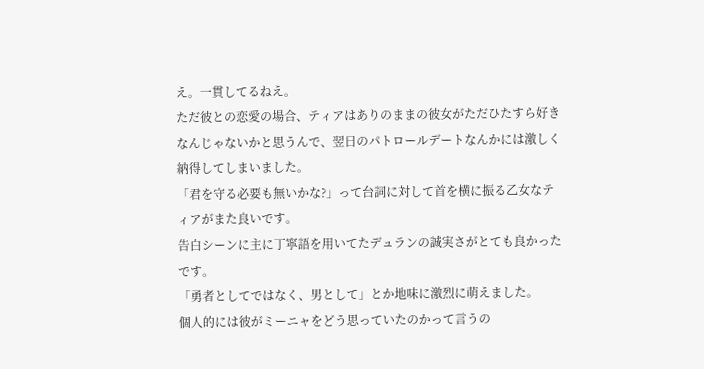え。一貫してるねえ。
ただ彼との恋愛の場合、ティアはありのままの彼女がただひたすら好きなんじゃないかと思うんで、翌日のパトロールデートなんかには激しく納得してしまいました。
「君を守る必要も無いかな?」って台詞に対して首を横に振る乙女なティアがまた良いです。
告白シーンに主に丁寧語を用いてたデュランの誠実さがとても良かったです。
「勇者としてではなく、男として」とか地味に激烈に萌えました。
個人的には彼がミーニャをどう思っていたのかって言うの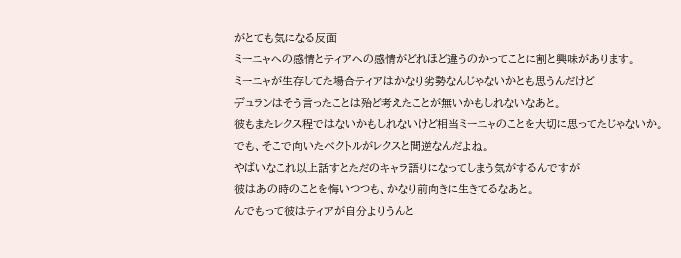がとても気になる反面
ミーニャへの感情とティアへの感情がどれほど違うのかってことに割と興味があります。
ミーニャが生存してた場合ティアはかなり劣勢なんじゃないかとも思うんだけど
デュランはそう言ったことは殆ど考えたことが無いかもしれないなあと。
彼もまたレクス程ではないかもしれないけど相当ミーニャのことを大切に思ってたじゃないか。
でも、そこで向いたベクトルがレクスと間逆なんだよね。
やばいなこれ以上話すとただのキャラ語りになってしまう気がするんですが
彼はあの時のことを悔いつつも、かなり前向きに生きてるなあと。
んでもって彼はティアが自分よりうんと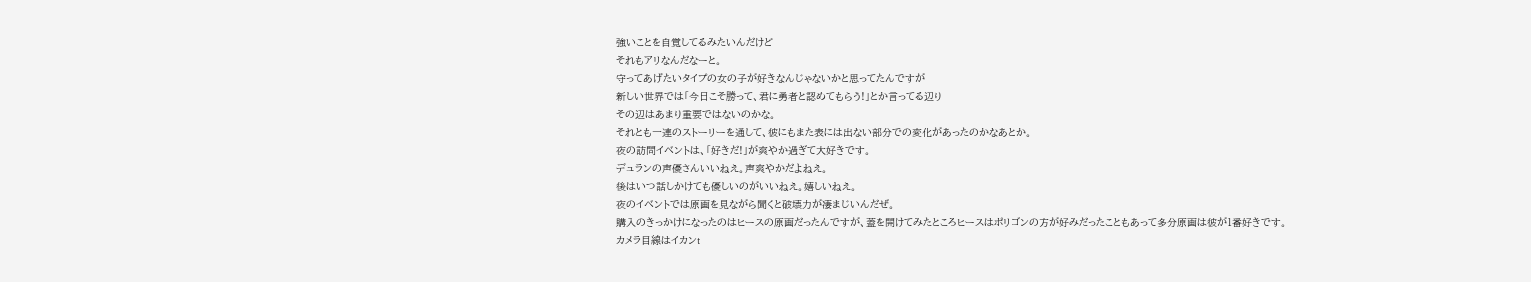強いことを自覚してるみたいんだけど
それもアリなんだなーと。
守ってあげたいタイプの女の子が好きなんじゃないかと思ってたんですが
新しい世界では「今日こそ勝って、君に勇者と認めてもらう!」とか言ってる辺り
その辺はあまり重要ではないのかな。
それとも一連のストーリーを通して、彼にもまた表には出ない部分での変化があったのかなあとか。
夜の訪問イベントは、「好きだ!」が爽やか過ぎて大好きです。
デュランの声優さんいいねえ。声爽やかだよねえ。
後はいつ話しかけても優しいのがいいねえ。嬉しいねえ。
夜のイベントでは原画を見ながら聞くと破壊力が凄まじいんだぜ。
購入のきっかけになったのはヒースの原画だったんですが、蓋を開けてみたところヒースはポリゴンの方が好みだったこともあって多分原画は彼が1番好きです。
カメラ目線はイカンt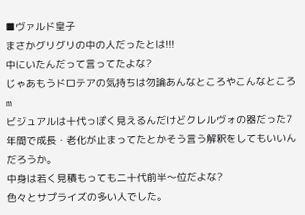■ヴァルド皇子
まさかグリグリの中の人だったとは!!!
中にいたんだって言ってたよな?
じゃあもうドロテアの気持ちは勿論あんなところやこんなところm
ビジュアルは十代っぽく見えるんだけどクレルヴォの器だった7年間で成長・老化が止まってたとかそう言う解釈をしてもいいんだろうか。
中身は若く見積もっても二十代前半〜位だよな?
色々とサプライズの多い人でした。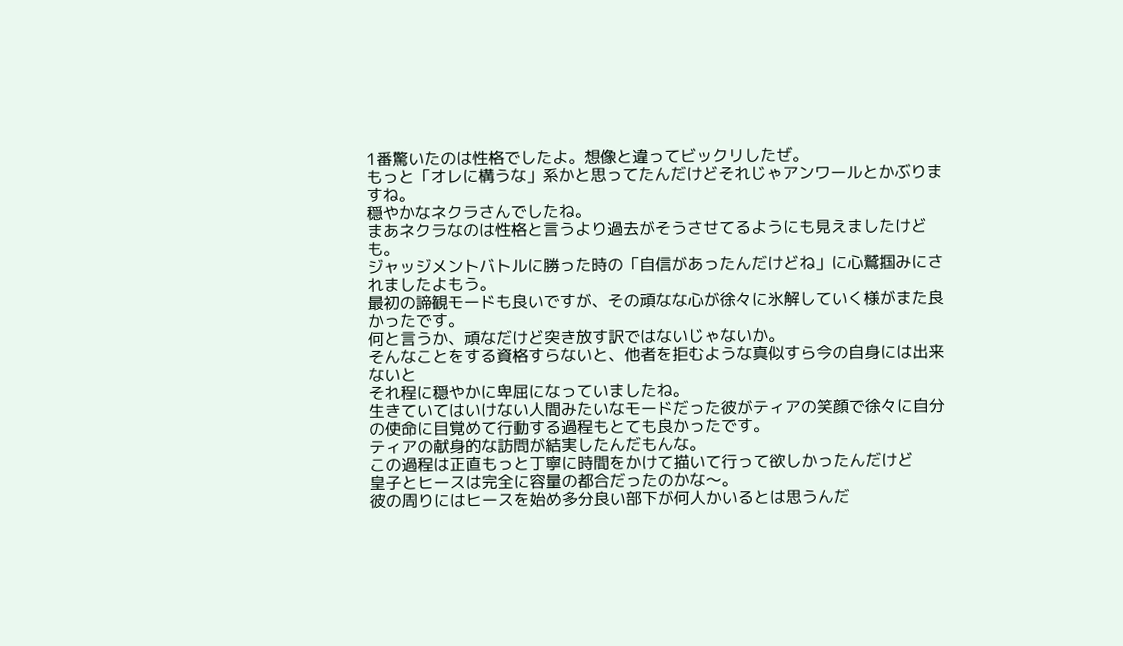1番驚いたのは性格でしたよ。想像と違ってビックリしたぜ。
もっと「オレに構うな」系かと思ってたんだけどそれじゃアンワールとかぶりますね。
穏やかなネクラさんでしたね。
まあネクラなのは性格と言うより過去がそうさせてるようにも見えましたけども。
ジャッジメントバトルに勝った時の「自信があったんだけどね」に心鷲掴みにされましたよもう。
最初の諦観モードも良いですが、その頑なな心が徐々に氷解していく様がまた良かったです。
何と言うか、頑なだけど突き放す訳ではないじゃないか。
そんなことをする資格すらないと、他者を拒むような真似すら今の自身には出来ないと
それ程に穏やかに卑屈になっていましたね。
生きていてはいけない人間みたいなモードだった彼がティアの笑顔で徐々に自分の使命に目覚めて行動する過程もとても良かったです。
ティアの献身的な訪問が結実したんだもんな。
この過程は正直もっと丁寧に時間をかけて描いて行って欲しかったんだけど
皇子とヒースは完全に容量の都合だったのかな〜。
彼の周りにはヒースを始め多分良い部下が何人かいるとは思うんだ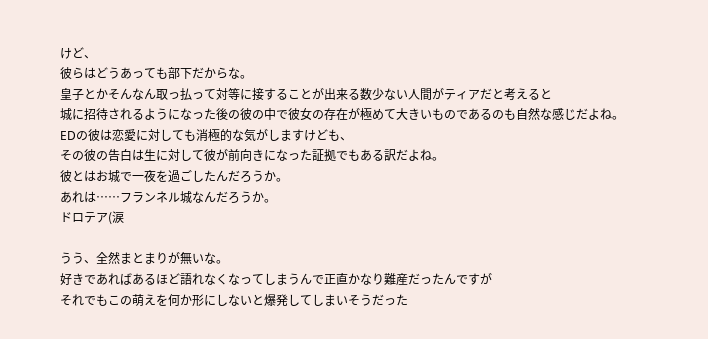けど、
彼らはどうあっても部下だからな。
皇子とかそんなん取っ払って対等に接することが出来る数少ない人間がティアだと考えると
城に招待されるようになった後の彼の中で彼女の存在が極めて大きいものであるのも自然な感じだよね。
EDの彼は恋愛に対しても消極的な気がしますけども、
その彼の告白は生に対して彼が前向きになった証拠でもある訳だよね。
彼とはお城で一夜を過ごしたんだろうか。
あれは……フランネル城なんだろうか。
ドロテア(涙

うう、全然まとまりが無いな。
好きであればあるほど語れなくなってしまうんで正直かなり難産だったんですが
それでもこの萌えを何か形にしないと爆発してしまいそうだった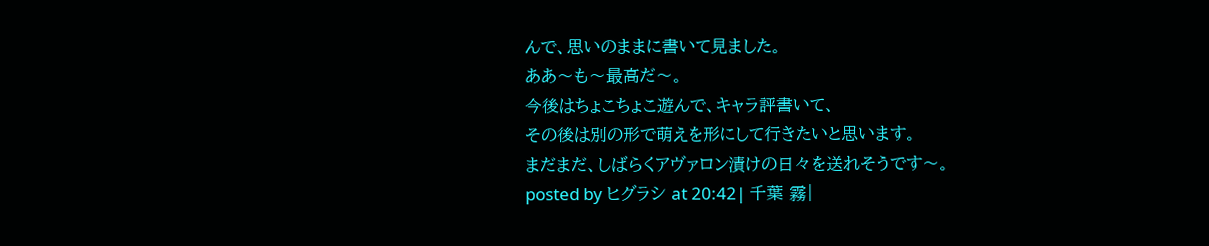んで、思いのままに書いて見ました。
ああ〜も〜最高だ〜。
今後はちょこちょこ遊んで、キャラ評書いて、
その後は別の形で萌えを形にして行きたいと思います。
まだまだ、しばらくアヴァロン漬けの日々を送れそうです〜。
posted by ヒグラシ at 20:42| 千葉 霧|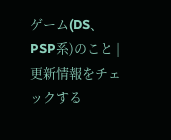ゲーム(DS、PSP系)のこと | 更新情報をチェックする